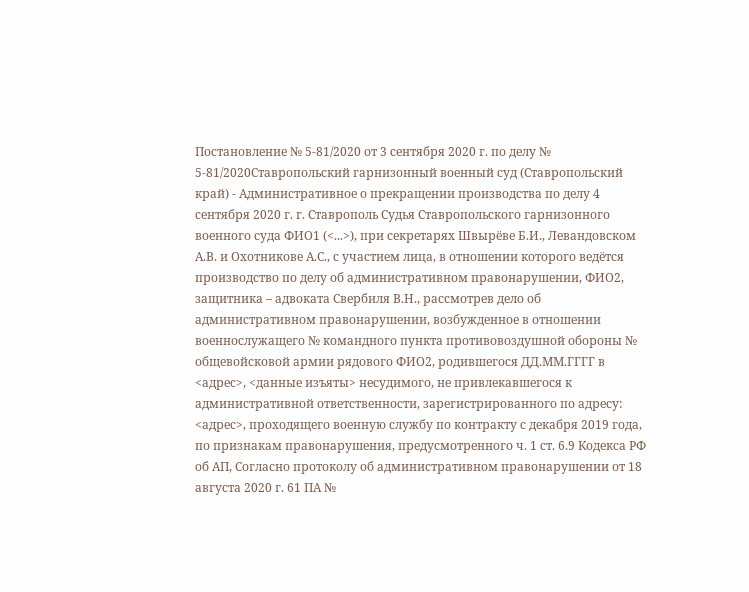Постановление № 5-81/2020 от 3 сентября 2020 г. по делу № 5-81/2020Ставропольский гарнизонный военный суд (Ставропольский край) - Административное о прекращении производства по делу 4 сентября 2020 г. г. Ставрополь Судья Ставропольского гарнизонного военного суда ФИО1 (<...>), при секретарях Швырёве Б.И., Левандовском А.В. и Охотникове А.С., с участием лица, в отношении которого ведётся производство по делу об административном правонарушении, ФИО2, защитника – адвоката Свербиля В.Н., рассмотрев дело об административном правонарушении, возбужденное в отношении военнослужащего № командного пункта противовоздушной обороны № общевойсковой армии рядового ФИО2, родившегося ДД.ММ.ГГГГ в <адрес>, <данные изъяты> несудимого, не привлекавшегося к административной ответственности, зарегистрированного по адресу: <адрес>, проходящего военную службу по контракту с декабря 2019 года, по признакам правонарушения, предусмотренного ч. 1 ст. 6.9 Кодекса РФ об АП, Согласно протоколу об административном правонарушении от 18 августа 2020 г. 61 ПА №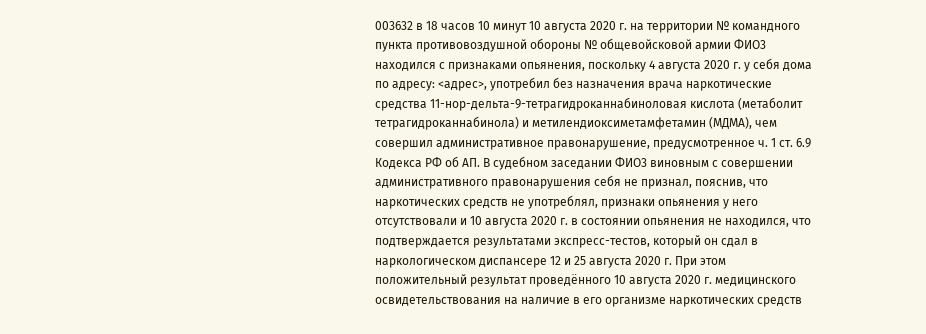003632 в 18 часов 10 минут 10 августа 2020 г. на территории № командного пункта противовоздушной обороны № общевойсковой армии ФИО3 находился с признаками опьянения, поскольку 4 августа 2020 г. у себя дома по адресу: <адрес>, употребил без назначения врача наркотические средства 11-нор-дельта-9-тетрагидроканнабиноловая кислота (метаболит тетрагидроканнабинола) и метилендиоксиметамфетамин (МДМА), чем совершил административное правонарушение, предусмотренное ч. 1 ст. 6.9 Кодекса РФ об АП. В судебном заседании ФИО3 виновным с совершении административного правонарушения себя не признал, пояснив, что наркотических средств не употреблял, признаки опьянения у него отсутствовали и 10 августа 2020 г. в состоянии опьянения не находился, что подтверждается результатами экспресс-тестов, который он сдал в наркологическом диспансере 12 и 25 августа 2020 г. При этом положительный результат проведённого 10 августа 2020 г. медицинского освидетельствования на наличие в его организме наркотических средств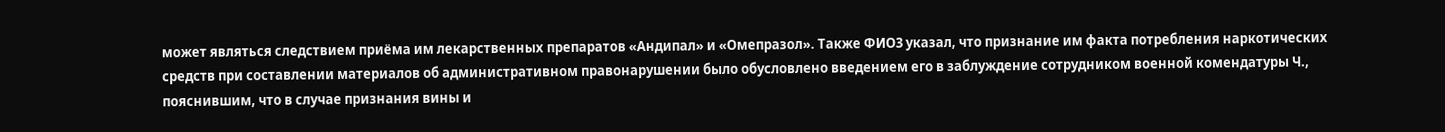может являться следствием приёма им лекарственных препаратов «Андипал» и «Омепразол». Также ФИО3 указал, что признание им факта потребления наркотических средств при составлении материалов об административном правонарушении было обусловлено введением его в заблуждение сотрудником военной комендатуры Ч., пояснившим, что в случае признания вины и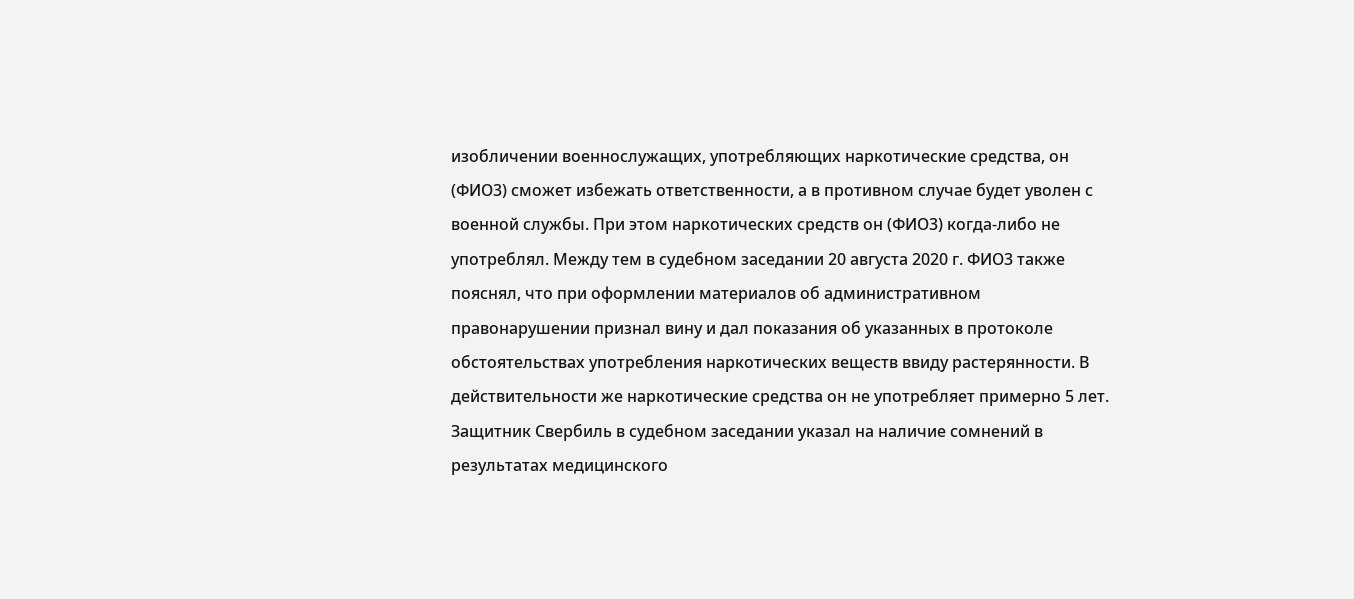изобличении военнослужащих, употребляющих наркотические средства, он (ФИО3) сможет избежать ответственности, а в противном случае будет уволен с военной службы. При этом наркотических средств он (ФИО3) когда-либо не употреблял. Между тем в судебном заседании 20 августа 2020 г. ФИО3 также пояснял, что при оформлении материалов об административном правонарушении признал вину и дал показания об указанных в протоколе обстоятельствах употребления наркотических веществ ввиду растерянности. В действительности же наркотические средства он не употребляет примерно 5 лет. Защитник Свербиль в судебном заседании указал на наличие сомнений в результатах медицинского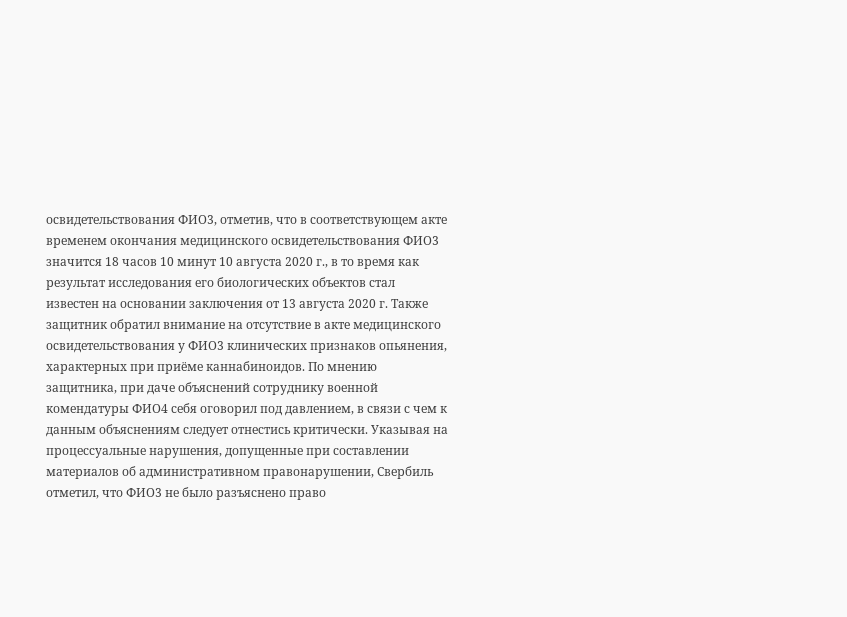освидетельствования ФИО3, отметив, что в соответствующем акте временем окончания медицинского освидетельствования ФИО3 значится 18 часов 10 минут 10 августа 2020 г., в то время как результат исследования его биологических объектов стал известен на основании заключения от 13 августа 2020 г. Также защитник обратил внимание на отсутствие в акте медицинского освидетельствования у ФИО3 клинических признаков опьянения, характерных при приёме каннабиноидов. По мнению защитника, при даче объяснений сотруднику военной комендатуры ФИО4 себя оговорил под давлением, в связи с чем к данным объяснениям следует отнестись критически. Указывая на процессуальные нарушения, допущенные при составлении материалов об административном правонарушении, Свербиль отметил, что ФИО3 не было разъяснено право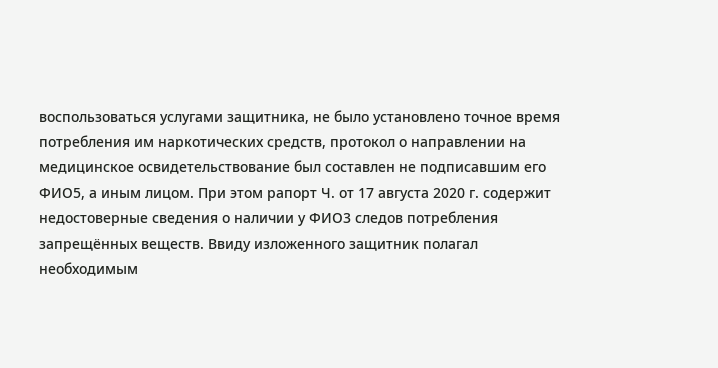воспользоваться услугами защитника, не было установлено точное время потребления им наркотических средств, протокол о направлении на медицинское освидетельствование был составлен не подписавшим его ФИО5, а иным лицом. При этом рапорт Ч. от 17 августа 2020 г. содержит недостоверные сведения о наличии у ФИО3 следов потребления запрещённых веществ. Ввиду изложенного защитник полагал необходимым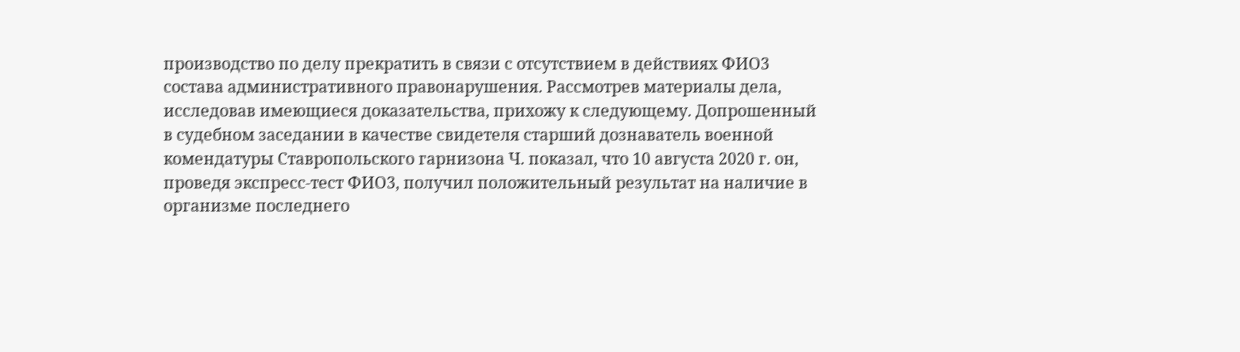производство по делу прекратить в связи с отсутствием в действиях ФИО3 состава административного правонарушения. Рассмотрев материалы дела, исследовав имеющиеся доказательства, прихожу к следующему. Допрошенный в судебном заседании в качестве свидетеля старший дознаватель военной комендатуры Ставропольского гарнизона Ч. показал, что 10 августа 2020 г. он, проведя экспресс-тест ФИО3, получил положительный результат на наличие в организме последнего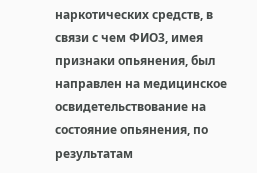наркотических средств, в связи с чем ФИО3, имея признаки опьянения, был направлен на медицинское освидетельствование на состояние опьянения, по результатам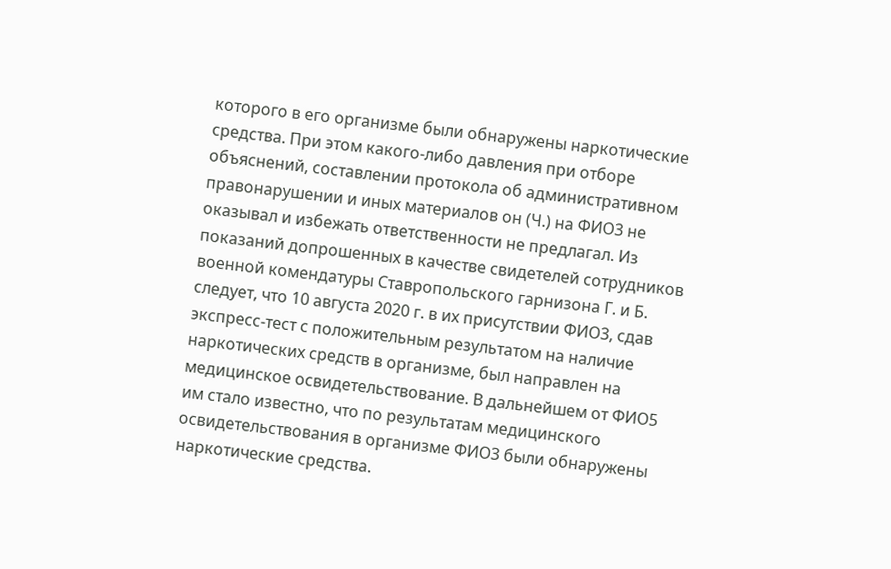которого в его организме были обнаружены наркотические средства. При этом какого-либо давления при отборе объяснений, составлении протокола об административном правонарушении и иных материалов он (Ч.) на ФИО3 не оказывал и избежать ответственности не предлагал. Из показаний допрошенных в качестве свидетелей сотрудников военной комендатуры Ставропольского гарнизона Г. и Б. следует, что 10 августа 2020 г. в их присутствии ФИО3, сдав экспресс-тест с положительным результатом на наличие наркотических средств в организме, был направлен на медицинское освидетельствование. В дальнейшем от ФИО5 им стало известно, что по результатам медицинского освидетельствования в организме ФИО3 были обнаружены наркотические средства.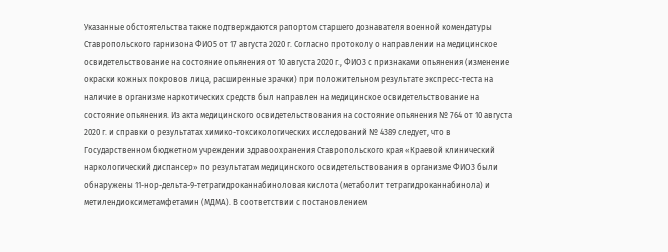Указанные обстоятельства также подтверждаются рапортом старшего дознавателя военной комендатуры Ставропольского гарнизона ФИО5 от 17 августа 2020 г. Согласно протоколу о направлении на медицинское освидетельствование на состояние опьянения от 10 августа 2020 г., ФИО3 с признаками опьянения (изменение окраски кожных покровов лица, расширенные зрачки) при положительном результате экспресс-теста на наличие в организме наркотических средств был направлен на медицинское освидетельствование на состояние опьянения. Из акта медицинского освидетельствования на состояние опьянения № 764 от 10 августа 2020 г. и справки о результатах химико-токсикологических исследований № 4389 следует, что в Государственном бюджетном учреждении здравоохранения Ставропольского края «Краевой клинический наркологический диспансер» по результатам медицинского освидетельствования в организме ФИО3 были обнаружены 11-нор-дельта-9-тетрагидроканнабиноловая кислота (метаболит тетрагидроканнабинола) и метилендиоксиметамфетамин (МДМА). В соответствии с постановлением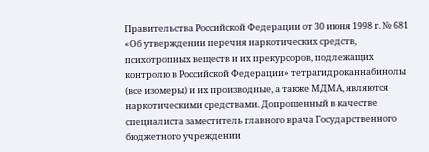Правительства Российской Федерации от 30 июня 1998 г. № 681 «Об утверждении перечня наркотических средств, психотропных веществ и их прекурсоров, подлежащих контролю в Российской Федерации» тетрагидроканнабинолы (все изомеры) и их производные, а также МДМА, являются наркотическими средствами. Допрошенный в качестве специалиста заместитель главного врача Государственного бюджетного учреждении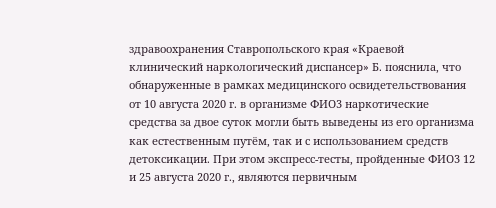здравоохранения Ставропольского края «Краевой клинический наркологический диспансер» Б. пояснила, что обнаруженные в рамках медицинского освидетельствования от 10 августа 2020 г. в организме ФИО3 наркотические средства за двое суток могли быть выведены из его организма как естественным путём, так и с использованием средств детоксикации. При этом экспресс-тесты, пройденные ФИО3 12 и 25 августа 2020 г., являются первичным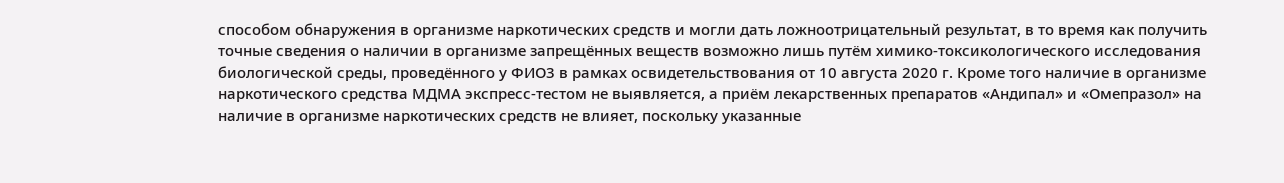способом обнаружения в организме наркотических средств и могли дать ложноотрицательный результат, в то время как получить точные сведения о наличии в организме запрещённых веществ возможно лишь путём химико-токсикологического исследования биологической среды, проведённого у ФИО3 в рамках освидетельствования от 10 августа 2020 г. Кроме того наличие в организме наркотического средства МДМА экспресс-тестом не выявляется, а приём лекарственных препаратов «Андипал» и «Омепразол» на наличие в организме наркотических средств не влияет, поскольку указанные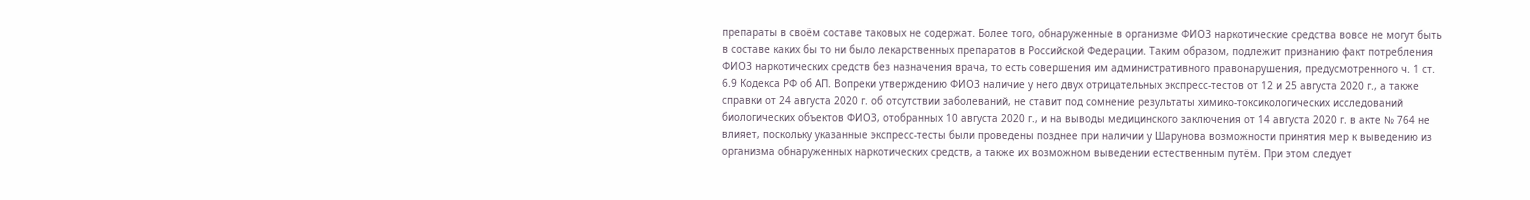препараты в своём составе таковых не содержат. Более того, обнаруженные в организме ФИО3 наркотические средства вовсе не могут быть в составе каких бы то ни было лекарственных препаратов в Российской Федерации. Таким образом, подлежит признанию факт потребления ФИО3 наркотических средств без назначения врача, то есть совершения им административного правонарушения, предусмотренного ч. 1 ст. 6.9 Кодекса РФ об АП. Вопреки утверждению ФИО3 наличие у него двух отрицательных экспресс-тестов от 12 и 25 августа 2020 г., а также справки от 24 августа 2020 г. об отсутствии заболеваний, не ставит под сомнение результаты химико-токсикологических исследований биологических объектов ФИО3, отобранных 10 августа 2020 г., и на выводы медицинского заключения от 14 августа 2020 г. в акте № 764 не влияет, поскольку указанные экспресс-тесты были проведены позднее при наличии у Шарунова возможности принятия мер к выведению из организма обнаруженных наркотических средств, а также их возможном выведении естественным путём. При этом следует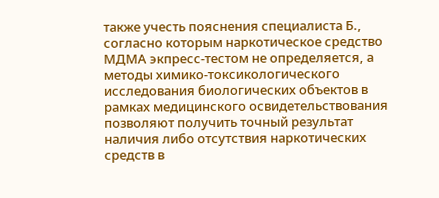также учесть пояснения специалиста Б., согласно которым наркотическое средство МДМА экпресс-тестом не определяется, а методы химико-токсикологического исследования биологических объектов в рамках медицинского освидетельствования позволяют получить точный результат наличия либо отсутствия наркотических средств в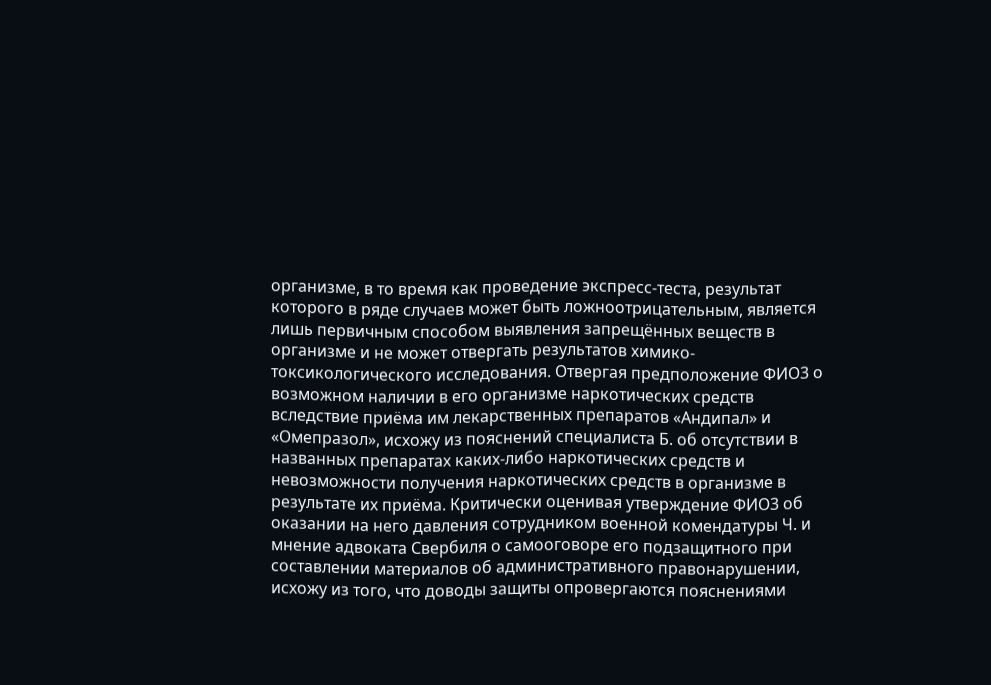организме, в то время как проведение экспресс-теста, результат которого в ряде случаев может быть ложноотрицательным, является лишь первичным способом выявления запрещённых веществ в организме и не может отвергать результатов химико-токсикологического исследования. Отвергая предположение ФИО3 о возможном наличии в его организме наркотических средств вследствие приёма им лекарственных препаратов «Андипал» и «Омепразол», исхожу из пояснений специалиста Б. об отсутствии в названных препаратах каких-либо наркотических средств и невозможности получения наркотических средств в организме в результате их приёма. Критически оценивая утверждение ФИО3 об оказании на него давления сотрудником военной комендатуры Ч. и мнение адвоката Свербиля о самооговоре его подзащитного при составлении материалов об административного правонарушении, исхожу из того, что доводы защиты опровергаются пояснениями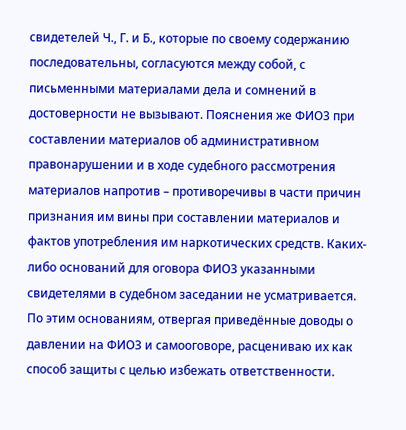свидетелей Ч., Г. и Б., которые по своему содержанию последовательны, согласуются между собой, с письменными материалами дела и сомнений в достоверности не вызывают. Пояснения же ФИО3 при составлении материалов об административном правонарушении и в ходе судебного рассмотрения материалов напротив – противоречивы в части причин признания им вины при составлении материалов и фактов употребления им наркотических средств. Каких-либо оснований для оговора ФИО3 указанными свидетелями в судебном заседании не усматривается. По этим основаниям, отвергая приведённые доводы о давлении на ФИО3 и самооговоре, расцениваю их как способ защиты с целью избежать ответственности.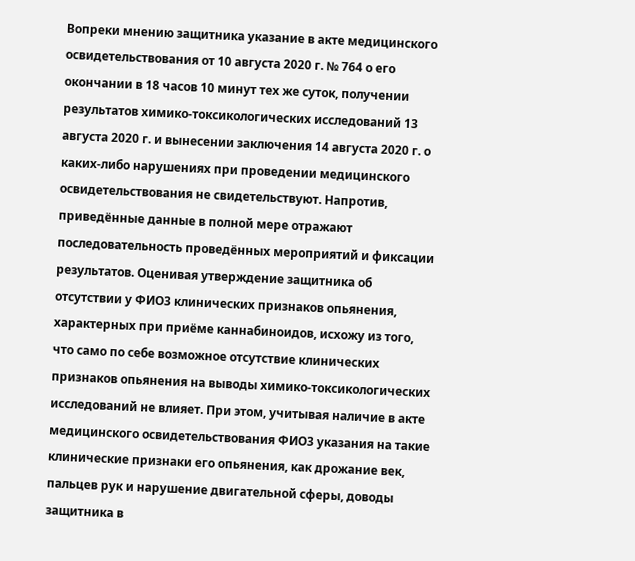Вопреки мнению защитника указание в акте медицинского освидетельствования от 10 августа 2020 г. № 764 о его окончании в 18 часов 10 минут тех же суток, получении результатов химико-токсикологических исследований 13 августа 2020 г. и вынесении заключения 14 августа 2020 г. о каких-либо нарушениях при проведении медицинского освидетельствования не свидетельствуют. Напротив, приведённые данные в полной мере отражают последовательность проведённых мероприятий и фиксации результатов. Оценивая утверждение защитника об отсутствии у ФИО3 клинических признаков опьянения, характерных при приёме каннабиноидов, исхожу из того, что само по себе возможное отсутствие клинических признаков опьянения на выводы химико-токсикологических исследований не влияет. При этом, учитывая наличие в акте медицинского освидетельствования ФИО3 указания на такие клинические признаки его опьянения, как дрожание век, пальцев рук и нарушение двигательной сферы, доводы защитника в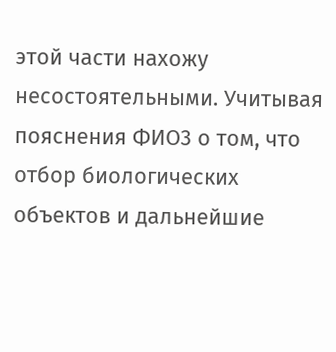этой части нахожу несостоятельными. Учитывая пояснения ФИО3 о том, что отбор биологических объектов и дальнейшие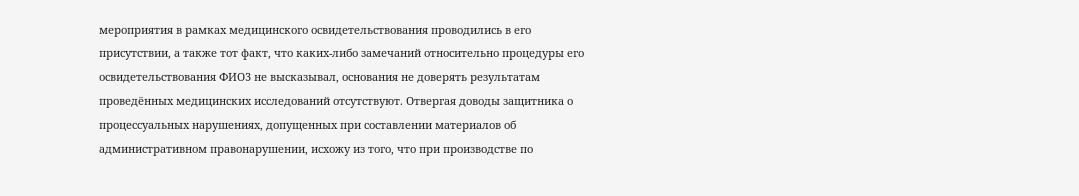мероприятия в рамках медицинского освидетельствования проводились в его присутствии, а также тот факт, что каких-либо замечаний относительно процедуры его освидетельствования ФИО3 не высказывал, основания не доверять результатам проведённых медицинских исследований отсутствуют. Отвергая доводы защитника о процессуальных нарушениях, допущенных при составлении материалов об административном правонарушении, исхожу из того, что при производстве по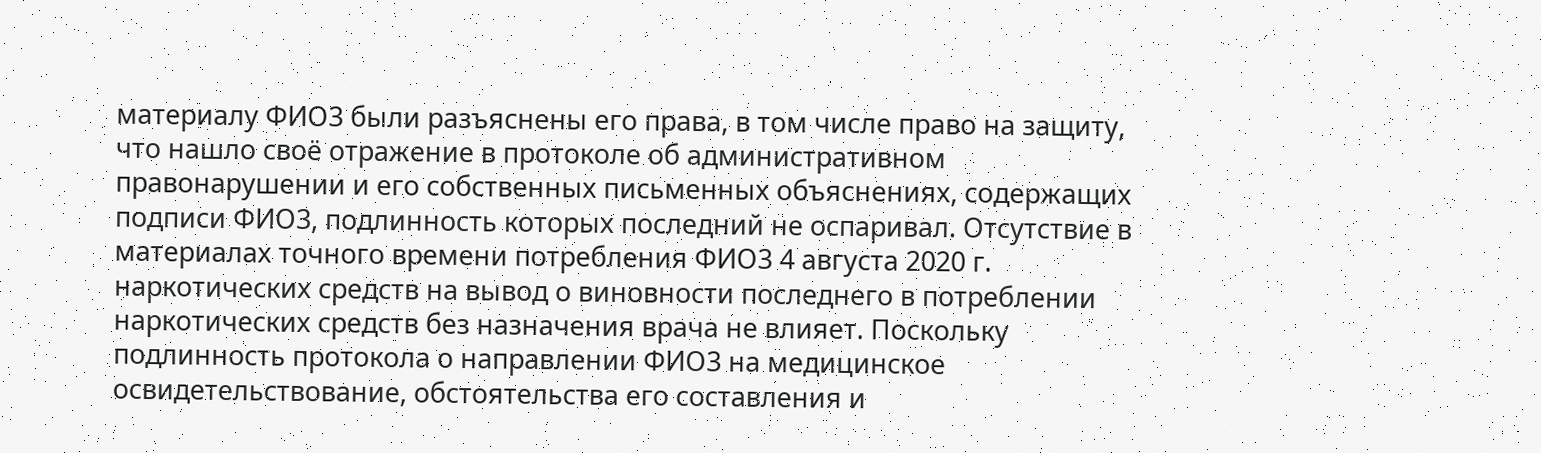материалу ФИО3 были разъяснены его права, в том числе право на защиту, что нашло своё отражение в протоколе об административном правонарушении и его собственных письменных объяснениях, содержащих подписи ФИО3, подлинность которых последний не оспаривал. Отсутствие в материалах точного времени потребления ФИО3 4 августа 2020 г. наркотических средств на вывод о виновности последнего в потреблении наркотических средств без назначения врача не влияет. Поскольку подлинность протокола о направлении ФИО3 на медицинское освидетельствование, обстоятельства его составления и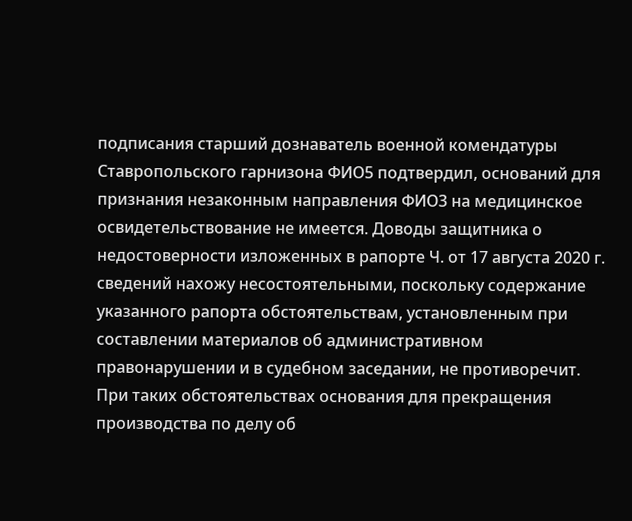подписания старший дознаватель военной комендатуры Ставропольского гарнизона ФИО5 подтвердил, оснований для признания незаконным направления ФИО3 на медицинское освидетельствование не имеется. Доводы защитника о недостоверности изложенных в рапорте Ч. от 17 августа 2020 г. сведений нахожу несостоятельными, поскольку содержание указанного рапорта обстоятельствам, установленным при составлении материалов об административном правонарушении и в судебном заседании, не противоречит. При таких обстоятельствах основания для прекращения производства по делу об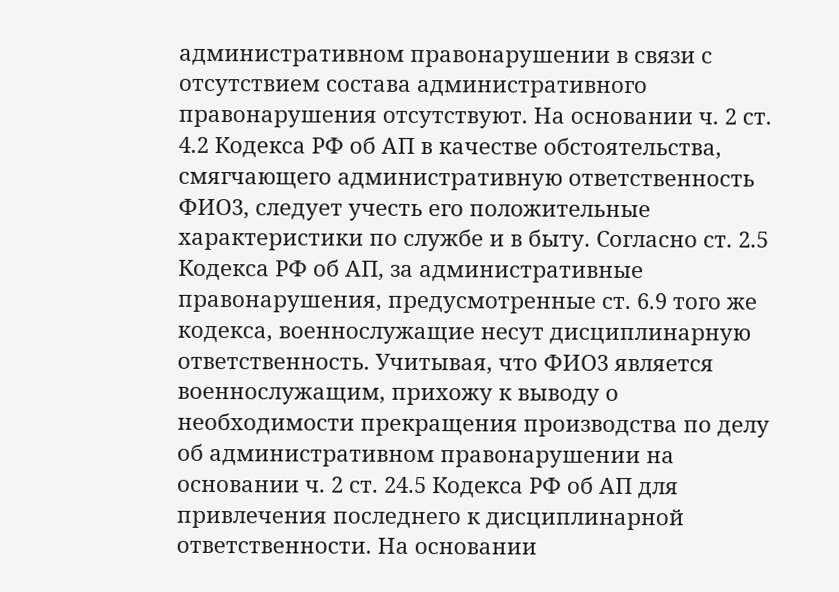административном правонарушении в связи с отсутствием состава административного правонарушения отсутствуют. На основании ч. 2 ст. 4.2 Кодекса РФ об АП в качестве обстоятельства, смягчающего административную ответственность ФИО3, следует учесть его положительные характеристики по службе и в быту. Согласно ст. 2.5 Кодекса РФ об АП, за административные правонарушения, предусмотренные ст. 6.9 того же кодекса, военнослужащие несут дисциплинарную ответственность. Учитывая, что ФИО3 является военнослужащим, прихожу к выводу о необходимости прекращения производства по делу об административном правонарушении на основании ч. 2 ст. 24.5 Кодекса РФ об АП для привлечения последнего к дисциплинарной ответственности. На основании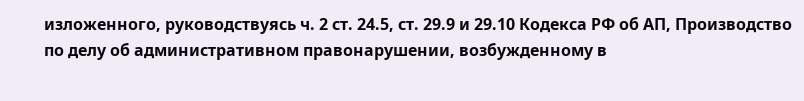изложенного, руководствуясь ч. 2 ст. 24.5, ст. 29.9 и 29.10 Кодекса РФ об АП, Производство по делу об административном правонарушении, возбужденному в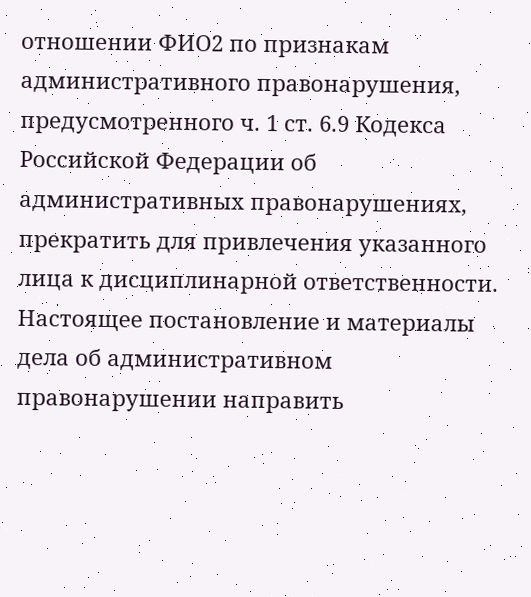отношении ФИО2 по признакам административного правонарушения, предусмотренного ч. 1 ст. 6.9 Кодекса Российской Федерации об административных правонарушениях, прекратить для привлечения указанного лица к дисциплинарной ответственности. Настоящее постановление и материалы дела об административном правонарушении направить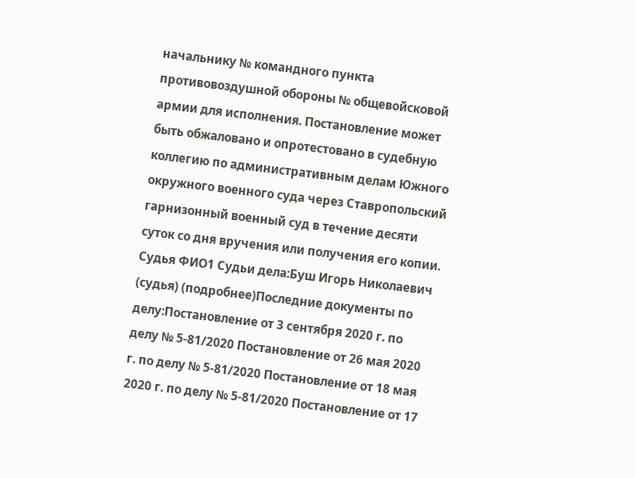начальнику № командного пункта противовоздушной обороны № общевойсковой армии для исполнения. Постановление может быть обжаловано и опротестовано в судебную коллегию по административным делам Южного окружного военного суда через Ставропольский гарнизонный военный суд в течение десяти суток со дня вручения или получения его копии. Судья ФИО1 Судьи дела:Буш Игорь Николаевич (судья) (подробнее)Последние документы по делу:Постановление от 3 сентября 2020 г. по делу № 5-81/2020 Постановление от 26 мая 2020 г. по делу № 5-81/2020 Постановление от 18 мая 2020 г. по делу № 5-81/2020 Постановление от 17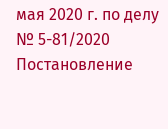мая 2020 г. по делу № 5-81/2020 Постановление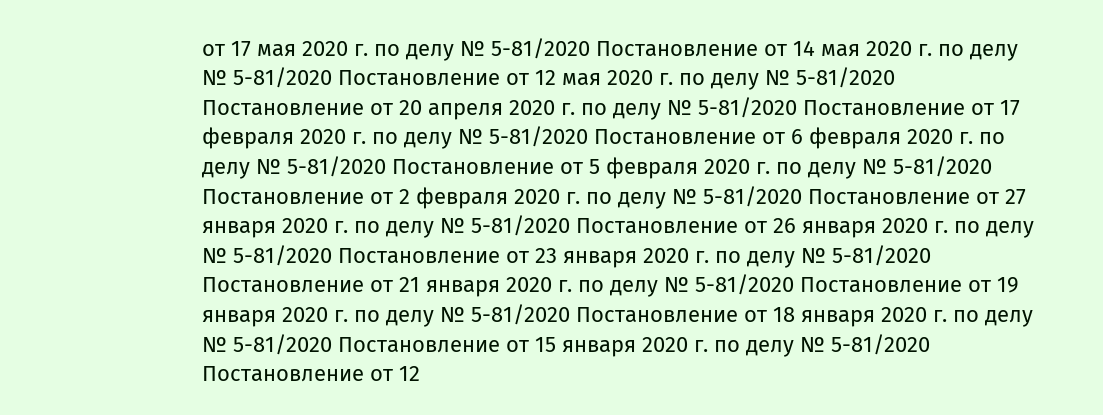от 17 мая 2020 г. по делу № 5-81/2020 Постановление от 14 мая 2020 г. по делу № 5-81/2020 Постановление от 12 мая 2020 г. по делу № 5-81/2020 Постановление от 20 апреля 2020 г. по делу № 5-81/2020 Постановление от 17 февраля 2020 г. по делу № 5-81/2020 Постановление от 6 февраля 2020 г. по делу № 5-81/2020 Постановление от 5 февраля 2020 г. по делу № 5-81/2020 Постановление от 2 февраля 2020 г. по делу № 5-81/2020 Постановление от 27 января 2020 г. по делу № 5-81/2020 Постановление от 26 января 2020 г. по делу № 5-81/2020 Постановление от 23 января 2020 г. по делу № 5-81/2020 Постановление от 21 января 2020 г. по делу № 5-81/2020 Постановление от 19 января 2020 г. по делу № 5-81/2020 Постановление от 18 января 2020 г. по делу № 5-81/2020 Постановление от 15 января 2020 г. по делу № 5-81/2020 Постановление от 12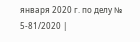января 2020 г. по делу № 5-81/2020 |